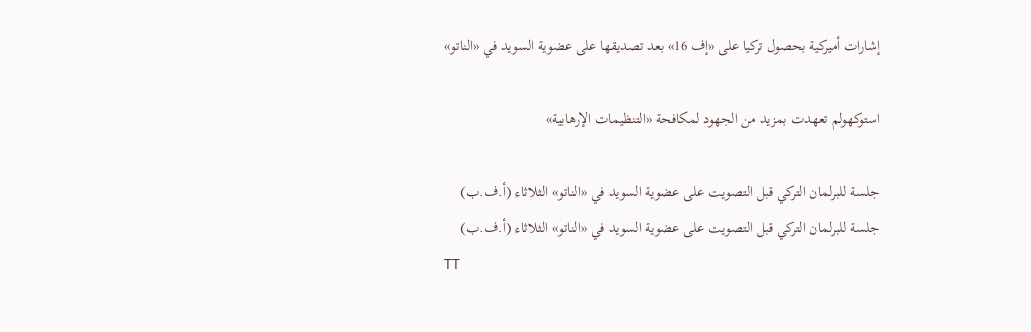إشارات أميركية بحصول تركيا على «إف 16» بعد تصديقها على عضوية السويد في «الناتو»

استوكهولم تعهدت بمزيد من الجهود لمكافحة «التنظيمات الإرهابية»

جلسة للبرلمان التركي قبل التصويت على عضوية السويد في «الناتو» الثلاثاء (أ.ف.ب)
جلسة للبرلمان التركي قبل التصويت على عضوية السويد في «الناتو» الثلاثاء (أ.ف.ب)
TT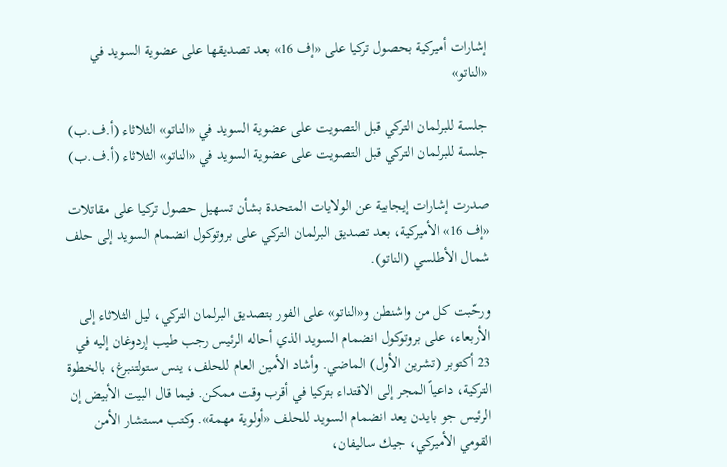إشارات أميركية بحصول تركيا على «إف 16» بعد تصديقها على عضوية السويد في «الناتو»

جلسة للبرلمان التركي قبل التصويت على عضوية السويد في «الناتو» الثلاثاء (أ.ف.ب)
جلسة للبرلمان التركي قبل التصويت على عضوية السويد في «الناتو» الثلاثاء (أ.ف.ب)

صدرت إشارات إيجابية عن الولايات المتحدة بشأن تسهيل حصول تركيا على مقاتلات «إف 16» الأميركية، بعد تصديق البرلمان التركي على بروتوكول انضمام السويد إلى حلف شمال الأطلسي (الناتو).

ورحّبت كل من واشنطن و«الناتو» على الفور بتصديق البرلمان التركي، ليل الثلاثاء إلى الأربعاء، على بروتوكول انضمام السويد الذي أحاله الرئيس رجب طيب إردوغان إليه في 23 أكتوبر (تشرين الأول) الماضي. وأشاد الأمين العام للحلف، ينس ستولتنبرغ، بالخطوة التركية، داعياً المجر إلى الاقتداء بتركيا في أقرب وقت ممكن. فيما قال البيت الأبيض إن الرئيس جو بايدن يعد انضمام السويد للحلف «أولوية مهمة». وكتب مستشار الأمن القومي الأميركي، جيك ساليفان،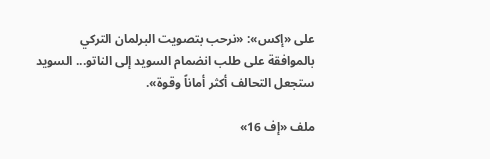على «إكس»: «نرحب بتصويت البرلمان التركي بالموافقة على طلب انضمام السويد إلى الناتو... السويد ستجعل التحالف أكثر أماناً وقوة».

ملف «إف 16»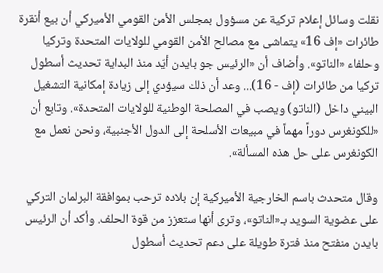نقلت وسائل إعلام تركية عن مسؤول بمجلس الأمن القومي الأميركي أن بيع أنقرة طائرات «إف 16» يتماشى مع مصالح الأمن القومي للولايات المتحدة وتركيا وحلفاء «الناتو». وأضاف أن «الرئيس جو بايدن أيّد منذ البداية تحديث أسطول تركيا من طائرات (إف - 16)... وعد أن ذلك سيؤدي إلى زيادة إمكانية التشغيل البيني داخل (الناتو) ويصب في المصلحة الوطنية للولايات المتحدة». وتابع أن «للكونغرس دوراً مهماً في مبيعات الأسلحة إلى الدول الأجنبية، ونحن نعمل مع الكونغرس على حل هذه المسألة».

وقال متحدث باسم الخارجية الأميركية إن بلاده ترحب بموافقة البرلمان التركي على عضوية السويد بـ«الناتو»، وترى أنها ستعزز من قوة الحلف. وأكد أن الرئيس بايدن منفتح منذ فترة طويلة على دعم تحديث أسطول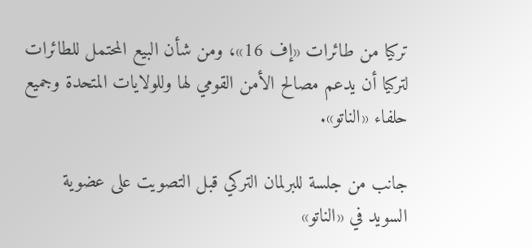تركيا من طائرات «إف 16»، ومن شأن البيع المحتمل للطائرات لتركيا أن يدعم مصالح الأمن القومي لها وللولايات المتحدة وجميع حلفاء «الناتو».

جانب من جلسة للبرلمان التركي قبل التصويت على عضوية السويد في «الناتو»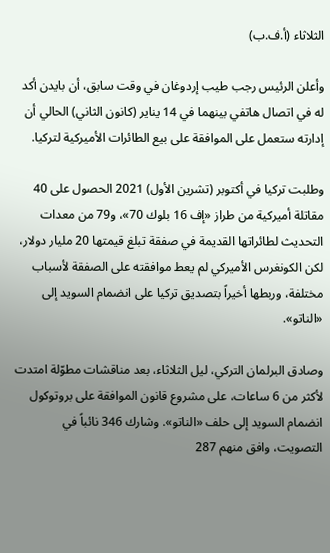الثلاثاء (أ.ف.ب)

وأعلن الرئيس رجب طيب إردوغان في وقت سابق، أن بايدن أكد له في اتصال هاتفي بينهما في 14 يناير (كانون الثاني) الحالي أن إدارته ستعمل على الموافقة على بيع الطائرات الأميركية لتركيا.

وطلبت تركيا في أكتوبر (تشرين الأول) 2021 الحصول على 40 مقاتلة أميركية من طراز «إف 16 بلوك 70»، و79 من معدات التحديث لطائراتها القديمة في صفقة تبلغ قيمتها 20 مليار دولار، لكن الكونغرس الأميركي لم يعط موافقته على الصفقة لأسباب مختلفة، وربطها أخيراً بتصديق تركيا على انضمام السويد إلى «الناتو».

وصادق البرلمان التركي، ليل الثلاثاء، بعد مناقشات مطوّلة امتدت لأكثر من 6 ساعات، على مشروع قانون الموافقة على بروتوكول انضمام السويد إلى حلف «الناتو». وشارك 346 نائباً في التصويت، وافق منهم 287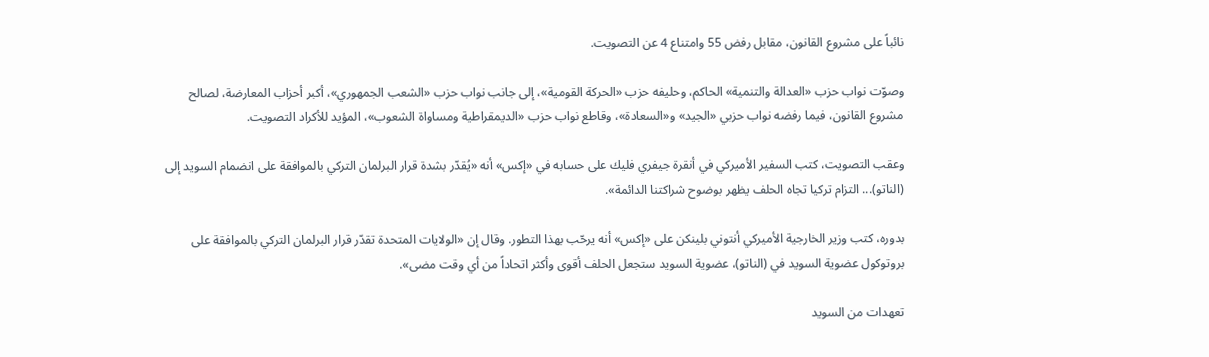نائباً على مشروع القانون، مقابل رفض 55 وامتناع 4 عن التصويت.

وصوّت نواب حزب «العدالة والتنمية» الحاكم، وحليفه حزب «الحركة القومية»، إلى جانب نواب حزب «الشعب الجمهوري»، أكبر أحزاب المعارضة، لصالح مشروع القانون، فيما رفضه نواب حزبي «الجيد» و«السعادة»، وقاطع نواب حزب «الديمقراطية ومساواة الشعوب»، المؤيد للأكراد التصويت.

وعقب التصويت، كتب السفير الأميركي في أنقرة جيفري فليك على حسابه في «إكس» أنه «يُقدّر بشدة قرار البرلمان التركي بالموافقة على انضمام السويد إلى (الناتو)... التزام تركيا تجاه الحلف يظهر بوضوح شراكتنا الدائمة».

بدوره، كتب وزير الخارجية الأميركي أنتوني بلينكن على «إكس» أنه يرحّب بهذا التطور. وقال إن «الولايات المتحدة تقدّر قرار البرلمان التركي بالموافقة على بروتوكول عضوية السويد في (الناتو)، عضوية السويد ستجعل الحلف أقوى وأكثر اتحاداً من أي وقت مضى».

تعهدات من السويد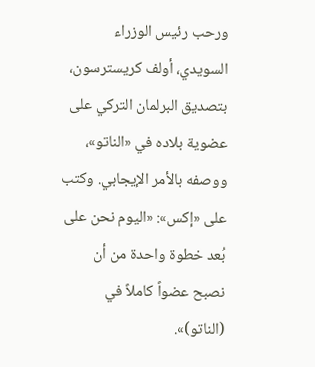ورحب رئيس الوزراء السويدي، أولف كريسترسون، بتصديق البرلمان التركي على عضوية بلاده في «الناتو»، ووصفه بالأمر الإيجابي. وكتب على «إكس»: «اليوم نحن على بُعد خطوة واحدة من أن نصبح عضواً كاملاً في (الناتو)».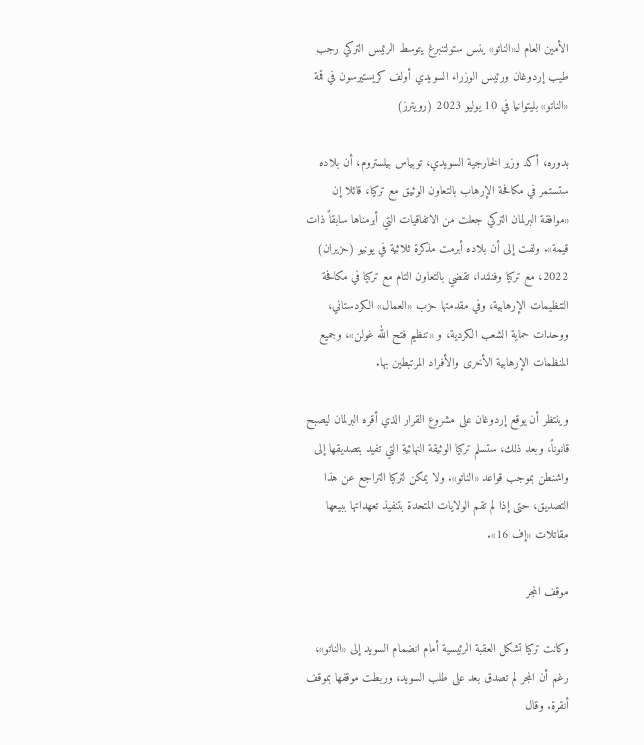الأمين العام لـ«الناتو» ينس ستولتنبرغ يتوسط الرئيس التركي رجب طيب إردوغان ورئيس الوزراء السويدي أولف كريستيرسون في قمة «الناتو» بليتوانيا في 10 يوليو 2023 (رويترز)

بدوره، أكد وزير الخارجية السويدي، توبياس بيلستروم، أن بلاده ستستمر في مكافحة الإرهاب بالتعاون الوثيق مع تركيا، قائلا إن «موافقة البرلمان التركي جعلت من الاتفاقيات التي أبرمناها سابقاً ذات قيمة». ولفت إلى أن بلاده أبرمت مذكرة ثلاثية في يونيو (حزيران) 2022، مع تركيا وفنلندا، تقضي بالتعاون التام مع تركيا في مكافحة التنظيمات الإرهابية، وفي مقدمتها حزب «العمال» الكردستاني، ووحدات حماية الشعب الكردية، و «تنظيم فتح الله غولن»، وجميع المنظمات الإرهابية الأخرى والأفراد المرتبطين بها.

وينتظر أن يوقع إردوغان على مشروع القرار الذي أقره البرلمان ليصبح قانوناً، وبعد ذلك، ستسلم تركيا الوثيقة النهائية التي تفيد بتصديقها إلى واشنطن بموجب قواعد «الناتو». ولا يمكن لتركيا التراجع عن هذا التصديق، حتى إذا لم تقم الولايات المتحدة بتنفيذ تعهداتها ببيعها مقاتلات «إف 16».

موقف المجر

وكانت تركيا تشكل العقبة الرئيسية أمام انضمام السويد إلى «الناتو»، رغم أن المجر لم تصدق بعد على طلب السويد، وربطت موقفها بموقف أنقرة. وقال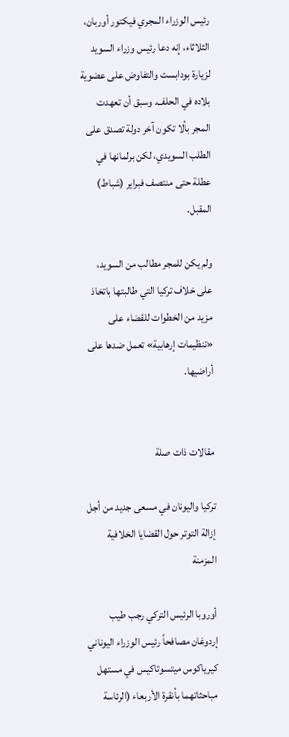رئيس الوزراء المجري فيكتور أوربان، الثلاثاء، إنه دعا رئيس وزراء السويد لزيارة بودابست والتفاوض على عضوية بلاده في الحلف. وسبق أن تعهدت المجر بألا تكون آخر دولة تصدق على الطلب السويدي، لكن برلمانها في عطلة حتى منتصف فبراير (شباط) المقبل.

ولم يكن للمجر مطالب من السويد، على خلاف تركيا التي طالبتها باتخاذ مزيد من الخطوات للقضاء على «تنظيمات إرهابية» تعمل ضدها على أراضيها.


مقالات ذات صلة

تركيا واليونان في مسعى جديد من أجل إزالة التوتر حول القضايا الخلافية المزمنة

أوروبا الرئيس التركي رجب طيب إردوغان مصافحاً رئيس الوزراء اليوناني كيرياكوس ميتسوتاكيس في مستهل مباحثاتهما بأنقرة الأربعاء (الرئاسة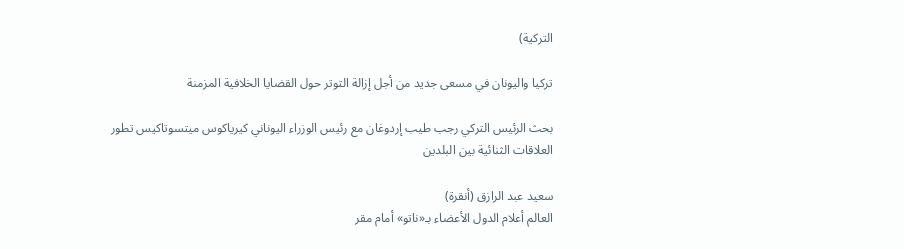التركية)

تركيا واليونان في مسعى جديد من أجل إزالة التوتر حول القضايا الخلافية المزمنة

بحث الرئيس التركي رجب طيب إردوغان مع رئيس الوزراء اليوناني كيرياكوس ميتسوتاكيس تطور العلاقات الثنائية بين البلدين

سعيد عبد الرازق (أنقرة)
العالم أعلام الدول الأعضاء بـ«ناتو» أمام مقر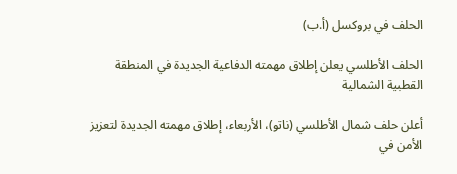الحلف في بروكسل (أ.ب)

الحلف الأطلسي يعلن إطلاق مهمته الدفاعية الجديدة في المنطقة القطبية الشمالية

أعلن حلف شمال الأطلسي (ناتو)، الأربعاء، إطلاق مهمته الجديدة لتعزيز الأمن في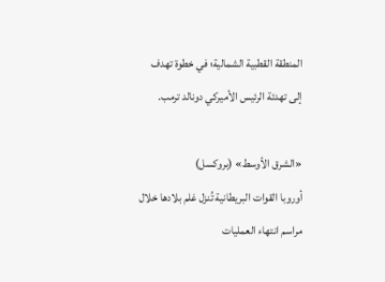المنطقة القطبية الشمالية؛ في خطوة تهدف إلى تهدئة الرئيس الأميركي دونالد ترمب.

«الشرق الأوسط» (بروكسل)
أوروبا القوات البريطانية تُنزل عَلم بلادها خلال مراسم انتهاء العمليات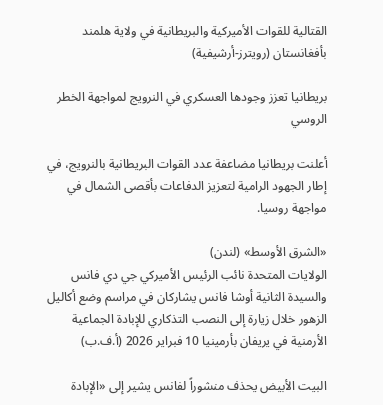القتالية للقوات الأميركية والبريطانية في ولاية هلمند بأفغانستان (رويترز-أرشيفية)

بريطانيا تعزز وجودها العسكري في النرويج لمواجهة الخطر الروسي

أعلنت بريطانيا مضاعفة عدد القوات البريطانية بالنرويج، في إطار الجهود الرامية لتعزيز الدفاعات بأقصى الشمال في مواجهة روسيا.

«الشرق الأوسط» (لندن)
الولايات المتحدة نائب الرئيس الأميركي جي دي فانس والسيدة الثانية أوشا فانس يشاركان في مراسم وضع أكاليل الزهور خلال زيارة إلى النصب التذكاري للإبادة الجماعية الأرمنية في يريفان بأرمينيا 10 فبراير 2026 (أ.ف.ب)

البيت الأبيض يحذف منشوراً لفانس يشير إلى «الإبادة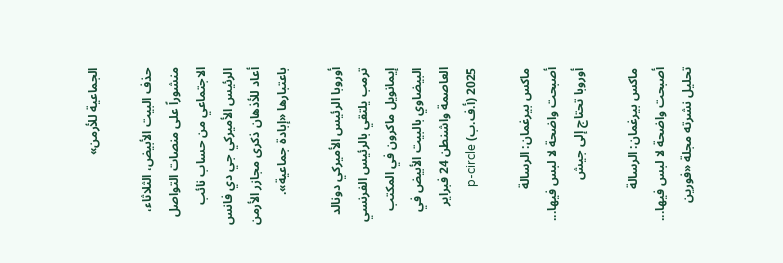الجماعية للأرمن»

حذف البيت الأبيض، الثلاثاء، منشوراً على منصات التواصل الاجتماعي من حساب نائب الرئيس الأميركي جي دي فانس أعاد للأذهان ذكرى مجازر الأرمن باعتبارها «إبادة جماعية».

أوروبا الرئيس الأميركي دونالد ترمب يلتقي بالرئيس الفرنسي إيمانويل ماكرون في المكتب البيضاوي بالبيت الأبيض في العاصمة واشنطن 24 فبراير 2025 (أ.ف.ب) p-circle

ماكس بيرغمان: الرسالة أصبحت واضحة لا لبس فيها... أوروبا تحتاج إلى جيش

ماكس بيرغمان: الرسالة أصبحت واضحة لا لبس فيها... تحليل نشرته مجلة «فورين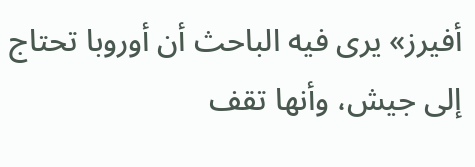أفيرز» يرى فيه الباحث أن أوروبا تحتاج إلى جيش، وأنها تقف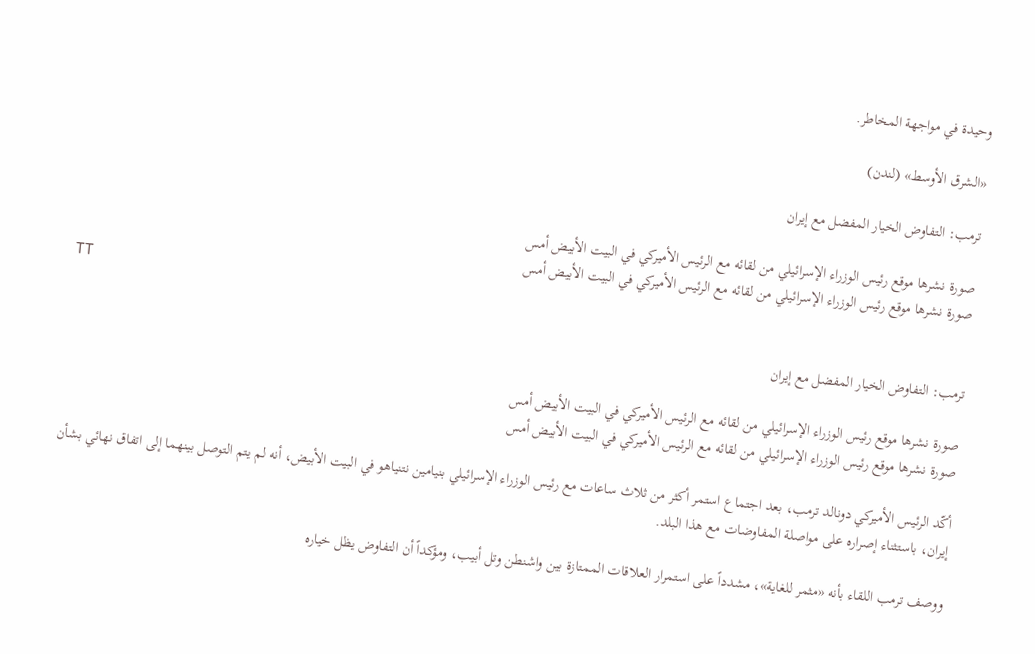وحيدة في مواجهة المخاطر.

«الشرق الأوسط» (لندن)

ترمب: التفاوض الخيار المفضل مع إيران

صورة نشرها موقع رئيس الوزراء الإسرائيلي من لقائه مع الرئيس الأميركي في البيت الأبيض أمس
صورة نشرها موقع رئيس الوزراء الإسرائيلي من لقائه مع الرئيس الأميركي في البيت الأبيض أمس
TT

ترمب: التفاوض الخيار المفضل مع إيران

صورة نشرها موقع رئيس الوزراء الإسرائيلي من لقائه مع الرئيس الأميركي في البيت الأبيض أمس
صورة نشرها موقع رئيس الوزراء الإسرائيلي من لقائه مع الرئيس الأميركي في البيت الأبيض أمس

أكّد الرئيس الأميركي دونالد ترمب، بعد اجتماع استمر أكثر من ثلاث ساعات مع رئيس الوزراء الإسرائيلي بنيامين نتنياهو في البيت الأبيض، أنه لم يتم التوصل بينهما إلى اتفاق نهائي بشأن إيران، باستثناء إصراره على مواصلة المفاوضات مع هذا البلد.

ووصف ترمب اللقاء بأنه «مثمر للغاية»، مشدداً على استمرار العلاقات الممتازة بين واشنطن وتل أبيب، ومؤكداً أن التفاوض يظل خياره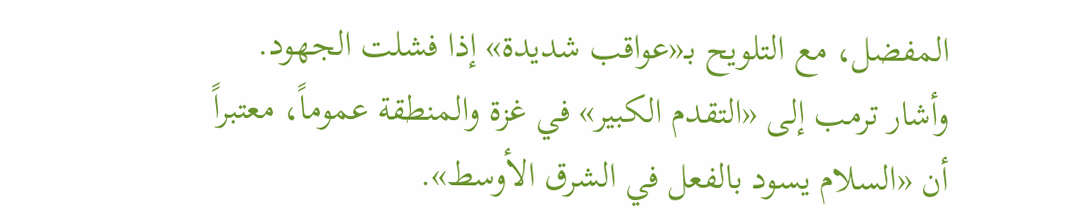المفضل، مع التلويح بـ«عواقب شديدة» إذا فشلت الجهود. وأشار ترمب إلى «التقدم الكبير» في غزة والمنطقة عموماً، معتبراً أن «السلام يسود بالفعل في الشرق الأوسط».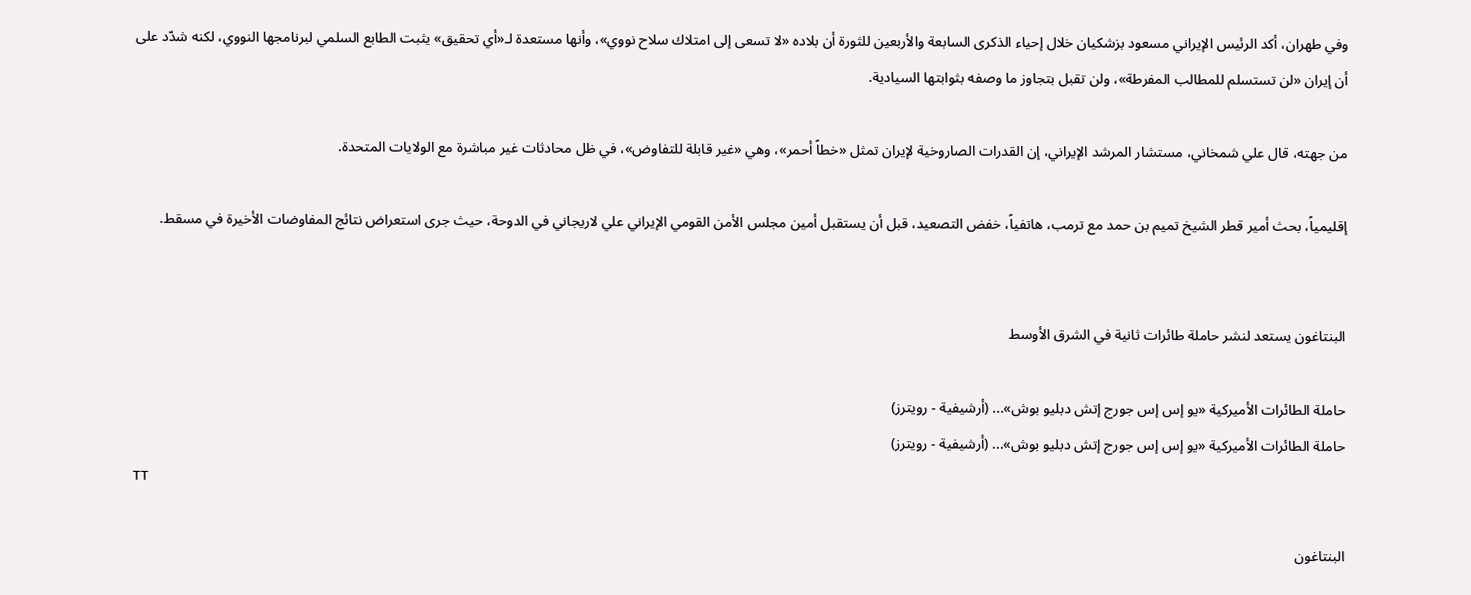وفي طهران، أكد الرئيس الإيراني مسعود بزشكيان خلال إحياء الذكرى السابعة والأربعين للثورة أن بلاده «لا تسعى إلى امتلاك سلاح نووي»، وأنها مستعدة لـ«أي تحقيق» يثبت الطابع السلمي لبرنامجها النووي، لكنه شدّد على أن إيران «لن تستسلم للمطالب المفرطة»، ولن تقبل بتجاوز ما وصفه بثوابتها السيادية.

من جهته، قال علي شمخاني، مستشار المرشد الإيراني، إن القدرات الصاروخية لإيران تمثل «خطاً أحمر»، وهي «غير قابلة للتفاوض»، في ظل محادثات غير مباشرة مع الولايات المتحدة.

إقليمياً، بحث أمير قطر الشيخ تميم بن حمد مع ترمب، هاتفياً، خفض التصعيد، قبل أن يستقبل أمين مجلس الأمن القومي الإيراني علي لاريجاني في الدوحة، حيث جرى استعراض نتائج المفاوضات الأخيرة في مسقط.


البنتاغون يستعد لنشر حاملة طائرات ثانية في الشرق الأوسط

حاملة الطائرات الأميركية «يو إس إس جورج إتش دبليو بوش»... (أرشيفية - رويترز)
حاملة الطائرات الأميركية «يو إس إس جورج إتش دبليو بوش»... (أرشيفية - رويترز)
TT

البنتاغون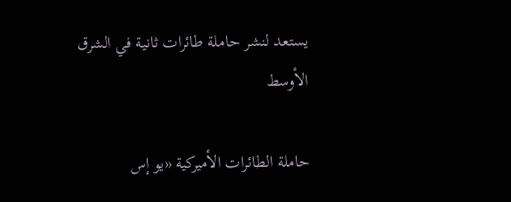يستعد لنشر حاملة طائرات ثانية في الشرق الأوسط

حاملة الطائرات الأميركية «يو إس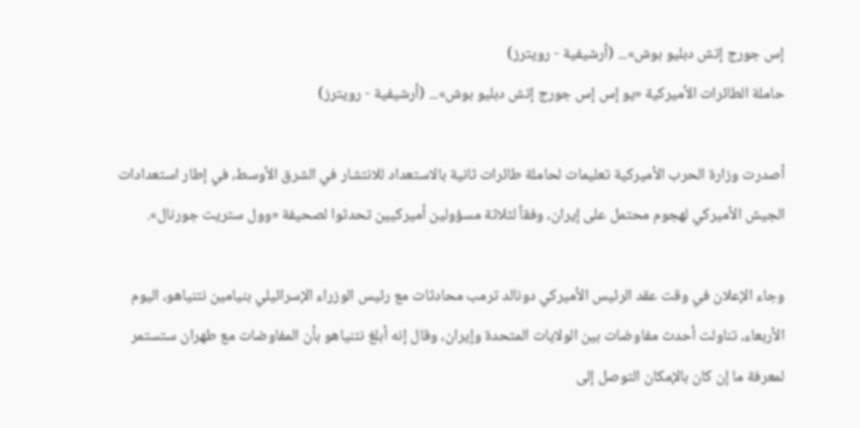إس جورج إتش دبليو بوش»... (أرشيفية - رويترز)
حاملة الطائرات الأميركية «يو إس إس جورج إتش دبليو بوش»... (أرشيفية - رويترز)

أصدرت وزارة الحرب الأميركية تعليمات لحاملة طائرات ثانية بالاستعداد للانتشار في الشرق الأوسط، في إطار استعدادات الجيش الأميركي لهجوم محتمل على إيران، وفقاً لثلاثة مسؤولين أميركيين تحدثوا لصحيفة «وول ستريت جورنال».

وجاء الإعلان في وقت عقد الرئيس الأميركي دونالد ترمب محادثات مع رئيس الوزراء الإسرائيلي بنيامين نتنياهو، اليوم الأربعاء، تناولت أحدث مفاوضات بين الولايات المتحدة وإيران، وقال إنه أبلغ نتنياهو بأن المفاوضات مع طهران ستستمر لمعرفة ما إن كان بالإمكان التوصل إلى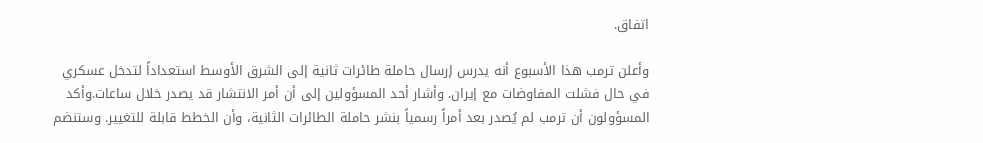اتفاق.

وأعلن ترمب هذا الأسبوع أنه يدرس إرسال حاملة طائرات ثانية إلى الشرق الأوسط استعداداً لتدخل عسكري في حال فشلت المفاوضات مع إيران. وأشار أحد المسؤولين إلى أن أمر الانتشار قد يصدر خلال ساعات.وأكد المسؤولون أن ترمب لم يُصدر بعد أمراً رسمياً بنشر حاملة الطائرات الثانية، وأن الخطط قابلة للتغيير. وستنضم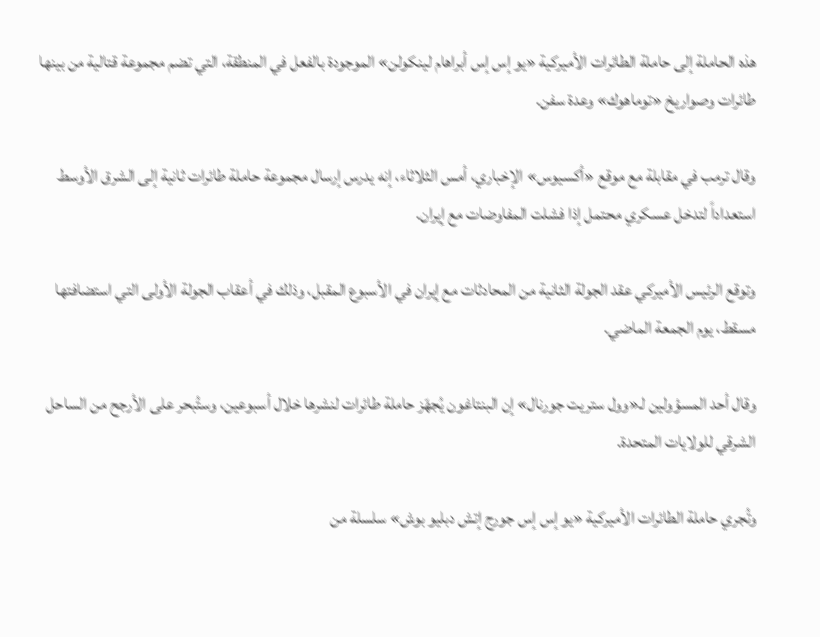هذه الحاملة إلى حاملة الطائرات الأميركية «يو إس إس أبراهام لينكولن» الموجودة بالفعل في المنطقة، التي تضم مجموعة قتالية من بينها طائرات وصواريخ «توماهوك» وعدة سفن.

وقال ترمب في مقابلة مع موقع «أكسيوس» الإخباري، أمس الثلاثاء، إنه يدرس إرسال مجموعة حاملة طائرات ثانية إلى الشرق الأوسط استعداداً لتدخل عسكري محتمل إذا فشلت المفاوضات مع إيران.

وتوقع الرئيس الأميركي عقد الجولة الثانية من المحادثات مع إيران في الأسبوع المقبل، وذلك في أعقاب الجولة الأولى التي استضافتها مسقط، يوم الجمعة الماضي.

وقال أحد المسؤولين لـ«وول ستريت جورنال» إن البنتاغون يُجهّز حاملة طائرات لنشرها خلال أسبوعين، وستُبحر على الأرجح من الساحل الشرقي للولايات المتحدة.

وتُجري حاملة الطائرات الأميركية «يو إس إس جورج إتش دبليو بوش» سلسلة من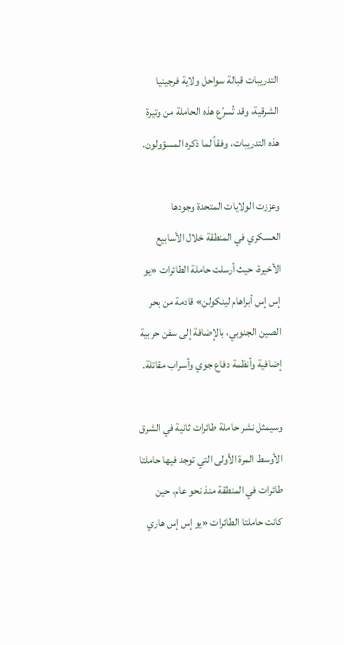التدريبات قبالة سواحل ولاية فرجينيا الشرقية، وقد تُسرّع هذه الحاملة من وتيرة هذه التدريبات، وفقاً لما ذكره المسؤولون.

وعززت الولايات المتحدة وجودها العسكري في المنطقة خلال الأسابيع الأخيرة، حيث أرسلت حاملة الطائرات «يو إس إس أبراهام لينكولن» قادمة من بحر الصين الجنوبي، بالإضافة إلى سفن حربية إضافية وأنظمة دفاع جوي وأسراب مقاتلة.

وسيمثل نشر حاملة طائرات ثانية في الشرق الأوسط المرة الأولى التي توجد فيها حاملتا طائرات في المنطقة منذ نحو عام، حين كانت حاملتا الطائرات «يو إس إس هاري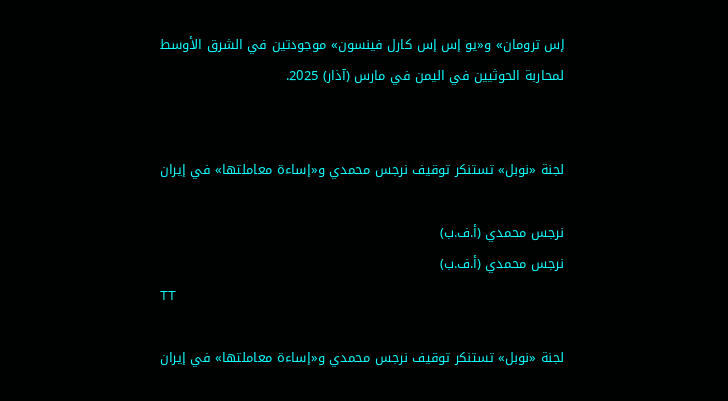إس ترومان» و«يو إس إس كارل فينسون» موجودتين في الشرق الأوسط لمحاربة الحوثيين في اليمن في مارس (آذار) 2025.


لجنة «نوبل» تستنكر توقيف نرجس محمدي و«إساءة معاملتها» في إيران

نرجس محمدي (أ.ف.ب)
نرجس محمدي (أ.ف.ب)
TT

لجنة «نوبل» تستنكر توقيف نرجس محمدي و«إساءة معاملتها» في إيران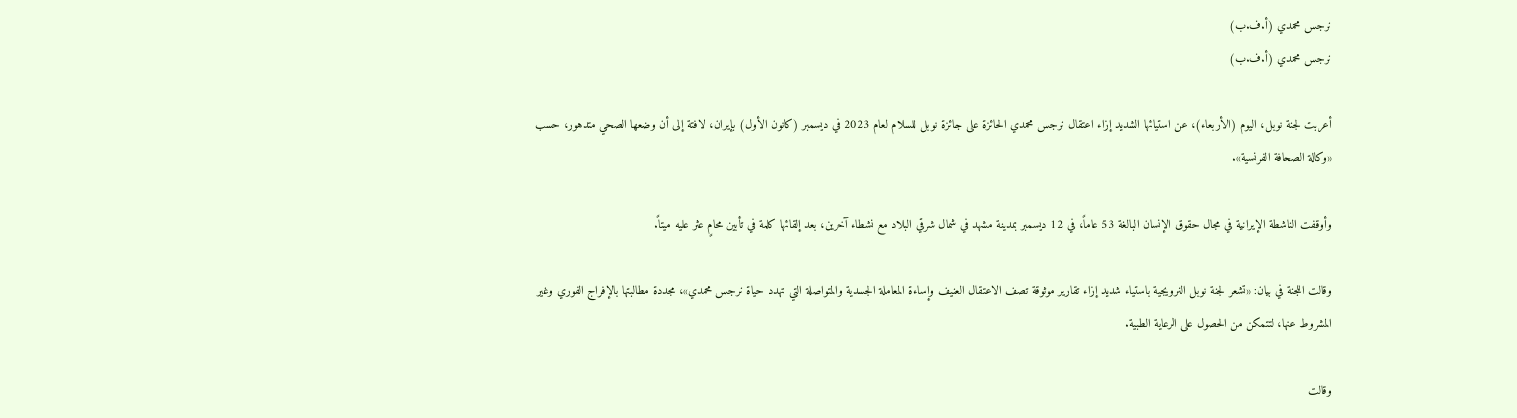نرجس محمدي (أ.ف.ب)
نرجس محمدي (أ.ف.ب)

أعربت لجنة نوبل، اليوم (الأربعاء)، عن استيائها الشديد إزاء اعتقال نرجس محمدي الحائزة على جائزة نوبل للسلام لعام 2023 في ديسمبر (كانون الأول) بإيران، لافتة إلى أن وضعها الصحي متدهور، حسب «وكالة الصحافة الفرنسية».

وأوقفت الناشطة الإيرانية في مجال حقوق الإنسان البالغة 53 عاماً، في 12 ديسمبر بمدينة مشهد في شمال شرقي البلاد مع نشطاء آخرين، بعد إلقائها كلمة في تأبين محامٍ عثر عليه ميتاً.

وقالت اللجنة في بيان: «تشعر لجنة نوبل النرويجية باستياء شديد إزاء تقارير موثوقة تصف الاعتقال العنيف وإساءة المعاملة الجسدية والمتواصلة التي تهدد حياة نرجس محمدي»، مجددة مطالبتها بالإفراج الفوري وغير المشروط عنها، لتتمكن من الحصول على الرعاية الطبية.

وقالت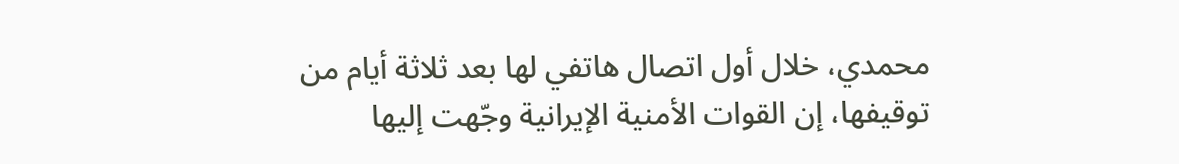محمدي، خلال أول اتصال هاتفي لها بعد ثلاثة أيام من توقيفها، إن القوات الأمنية الإيرانية وجّهت إليها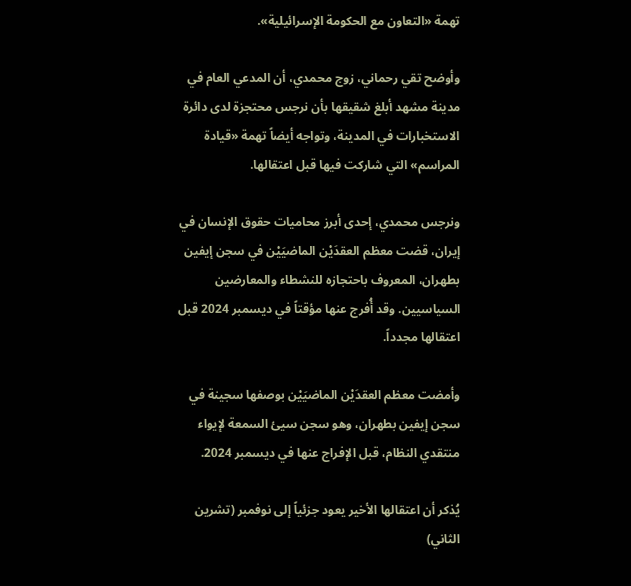تهمة «التعاون مع الحكومة الإسرائيلية».

وأوضح تقي رحماني، زوج محمدي، أن المدعي العام في مدينة مشهد أبلغ شقيقها بأن نرجس محتجزة لدى دائرة الاستخبارات في المدينة، وتواجه أيضاً تهمة «قيادة المراسم» التي شاركت فيها قبل اعتقالها.

ونرجس محمدي، إحدى أبرز محاميات حقوق الإنسان في إيران، قضت معظم العقدَيْن الماضيَيْن في سجن إيفين بطهران، المعروف باحتجازه للنشطاء والمعارضين السياسيين. وقد أُفرج عنها مؤقتاً في ديسمبر 2024 قبل اعتقالها مجدداً.

وأمضت معظم العقدَيْن الماضيَيْن بوصفها سجينة في سجن إيفين بطهران، وهو سجن سيئ السمعة لإيواء منتقدي النظام، قبل الإفراج عنها في ديسمبر 2024.

يُذكر أن اعتقالها الأخير يعود جزئياً إلى نوفمبر (تشرين الثاني)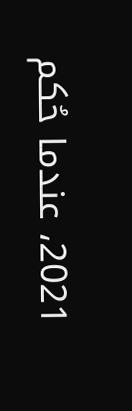2021، عندما حُكم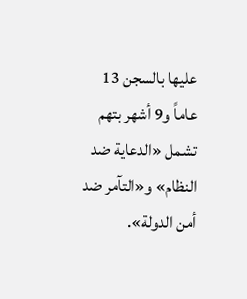عليها بالسجن 13 عاماً و9 أشهر بتهم تشمل «الدعاية ضد النظام» و«التآمر ضد أمن الدولة».